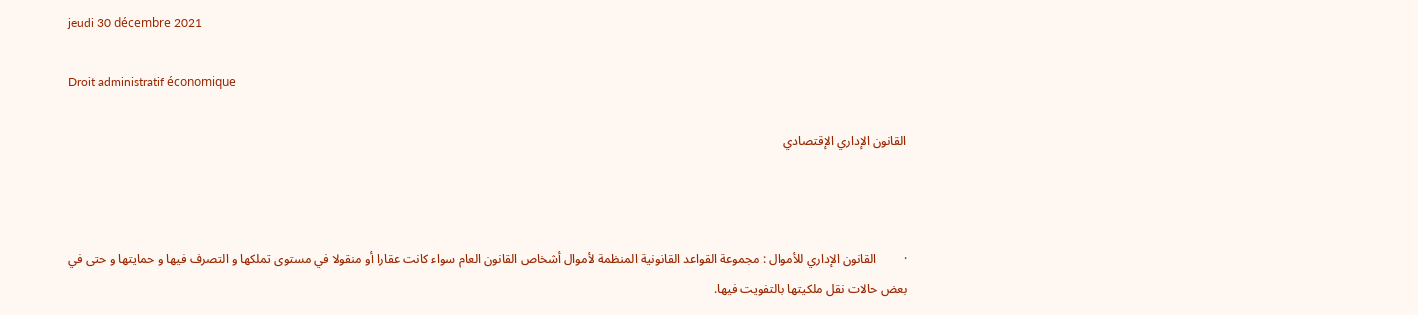jeudi 30 décembre 2021

Droit administratif économique

القانون الإداري الإقتصادي



·         القانون الإداري للأموال : مجموعة القواعد القانونية المنظمة لأموال أشخاص القانون العام سواء كانت عقارا أو منقولا في مستوى تملكها و التصرف فيها و حمايتها و حتى في بعض حالات نقل ملكيتها بالتفويت فيها.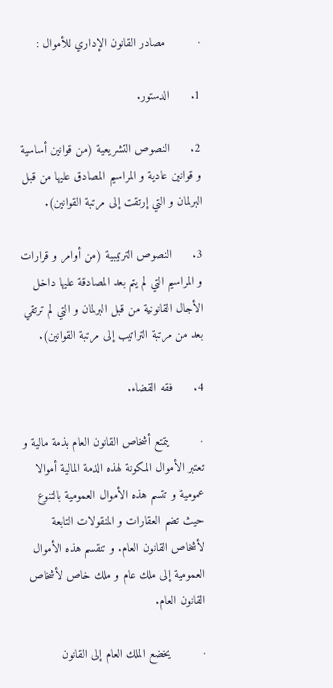·         مصادر القانون الإداري للأموال :

1.      الدستور.

2.      النصوص التشريعية (من قوانين أساسية و قوانين عادية و المراسيم المصادق عليها من قبل البرلمان و التي إرتقت إلى مرتبة القوانين).

3.      النصوص الترتيبية (من أوامر و قرارات و المراسيم التي لم يتم بعد المصادقة عليها داخل الأجال القانونية من قبل البرلمان و التي لم ترتقي بعد من مرتبة التراتيب إلى مرتبة القوانين).

4.      فقه القضاء.

·         يتمتع أشخاص القانون العام بذمة مالية و تعتبر الأموال المكونة لهذه الذمة المالية أموالا عمومية و تتسم هذه الأموال العمومية بالتنوع حيث تضم العقارات و المنقولات التابعة لأشخاص القانون العام. و تنقسم هذه الأموال العمومية إلى ملك عام و ملك خاص لأشخاص القانون العام.

·         يخضع الملك العام إلى القانون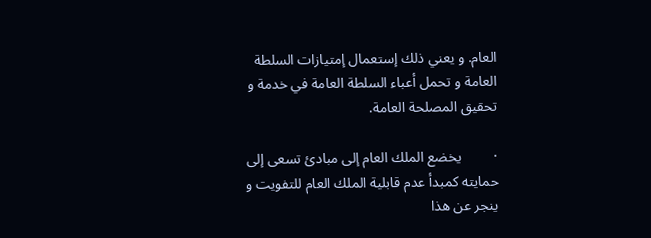العام. و يعني ذلك إستعمال إمتيازات السلطة العامة و تحمل أعباء السلطة العامة في خدمة و تحقيق المصلحة العامة.

·         يخضع الملك العام إلى مبادئ تسعى إلى حمايته كمبدأ عدم قابلية الملك العام للتفويت و ينجر عن هذا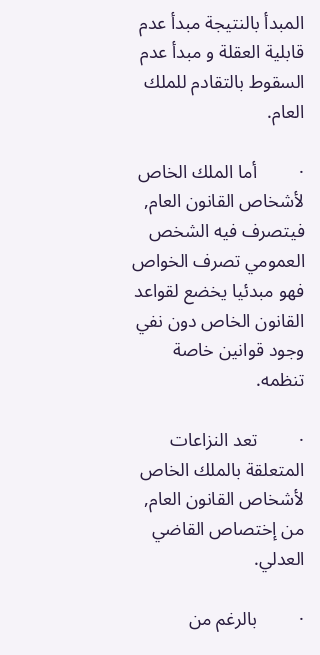المبدأ بالنتيجة مبدأ عدم قابلية العقلة و مبدأ عدم السقوط بالتقادم للملك العام.

·         أما الملك الخاص لأشخاص القانون العام, فيتصرف فيه الشخص العمومي تصرف الخواص فهو مبدئيا يخضع لقواعد القانون الخاص دون نفي وجود قوانين خاصة تنظمه.

·         تعد النزاعات المتعلقة بالملك الخاص لأشخاص القانون العام, من إختصاص القاضي العدلي.

·         بالرغم من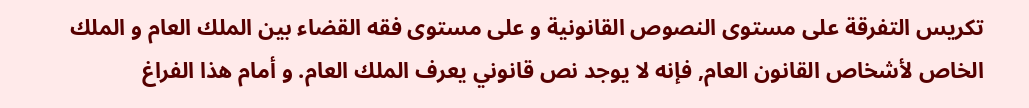تكريس التفرقة على مستوى النصوص القانونية و على مستوى فقه القضاء بين الملك العام و الملك الخاص لأشخاص القانون العام, فإنه لا يوجد نص قانوني يعرف الملك العام. و أمام هذا الفراغ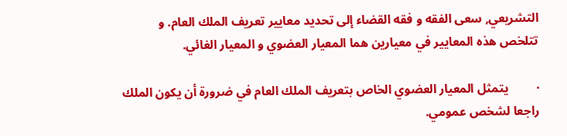التشريعي, سعى الفقه و فقه القضاء إلى تحديد معايير تعريف الملك العام. و تتلخص هذه المعايير في معيارين هما المعيار العضوي و المعيار الغائي.

·         يتمثل المعيار العضوي الخاص بتعريف الملك العام في ضرورة أن يكون الملك راجعا لشخص عمومي.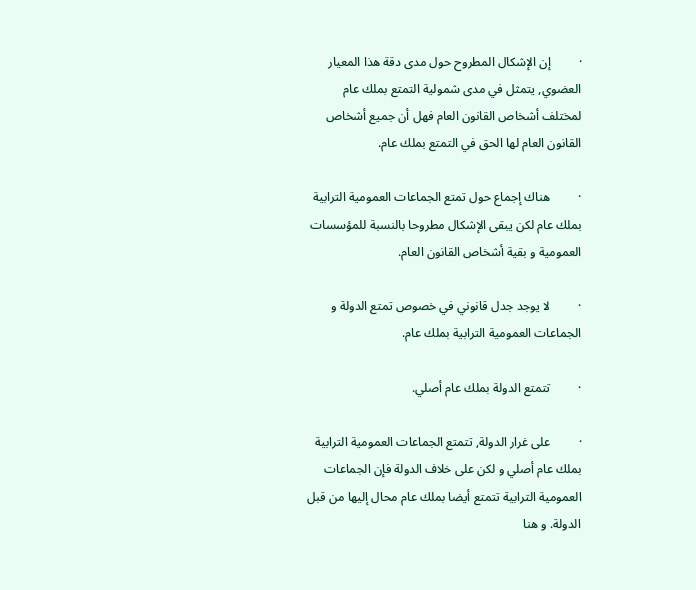·         إن الإشكال المطروح حول مدى دقة هذا المعيار العضوي, يتمثل في مدى شمولية التمتع بملك عام لمختلف أشخاص القانون العام فهل أن جميع أشخاص القانون العام لها الحق في التمتع بملك عام.

·         هناك إجماع حول تمتع الجماعات العمومية الترابية بملك عام لكن يبقى الإشكال مطروحا بالنسبة للمؤسسات العمومية و بقية أشخاص القانون العام.

·         لا يوجد جدل قانوني في خصوص تمتع الدولة و الجماعات العمومية الترابية بملك عام.

·         تتمتع الدولة بملك عام أصلي.

·         على غرار الدولة, تتمتع الجماعات العمومية الترابية بملك عام أصلي و لكن على خلاف الدولة فإن الجماعات العمومية الترابية تتمتع أيضا بملك عام محال إليها من قبل الدولة. و هنا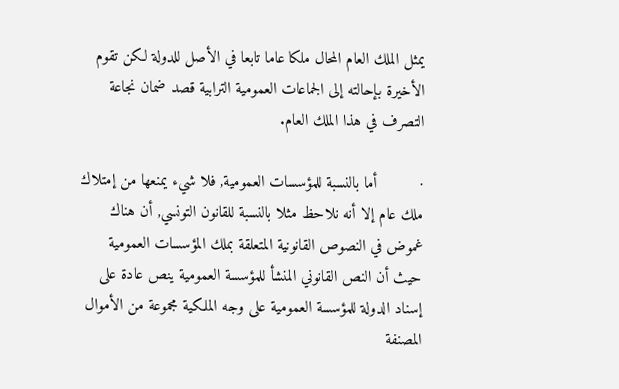يمثل الملك العام المحال ملكا عاما تابعا في الأصل للدولة لكن تقوم الأخيرة بإحالته إلى الجماعات العمومية الترابية قصد ضمان نجاعة التصرف في هذا الملك العام.

·         أما بالنسبة للمؤسسات العمومية, فلا شيء يمنعها من إمتلاك ملك عام إلا أنه نلاحظ مثلا بالنسبة للقانون التونسي, أن هناك غموض في النصوص القانونية المتعلقة بملك المؤسسات العمومية حيث أن النص القانوني المنشأ للمؤسسة العمومية ينص عادة على إسناد الدولة للمؤسسة العمومية على وجه الملكية مجموعة من الأموال المصنفة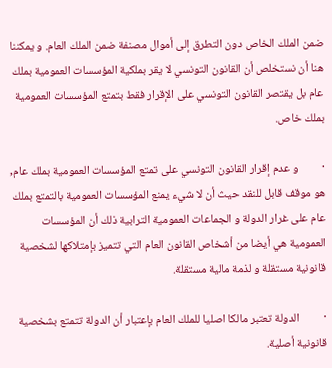ضمن الملك الخاص دون التطرق إلى أموال مصنفة ضمن الملك العام. و يمكننا هنا أن نستخلص أن القانون التونسي لا يقر بملكية المؤسسات العمومية بملك عام بل يقتصر القانون التونسي على الإقرار فقط بتمتع المؤسسات العمومية بملك خاص.

·         و عدم إقرار القانون التونسي على تمتع المؤسسات العمومية بملك عام, هو موقف قابل للنقد حيث أن لا شيء يمنع المؤسسات العمومية بالتمتع بملك عام على غرار الدولة و الجماعات العمومية الترابية ذلك أن المؤسسات العمومية هي أيضا من أشخاص القانون العام التي تتميز بإمتلاكها لشخصية قانونية مستقلة و لذمة مالية مستقلة.

·         الدولة تعتبر مالكا اصليا للملك العام بإعتبار أن الدولة تتمتع بشخصية قانونية أصلية.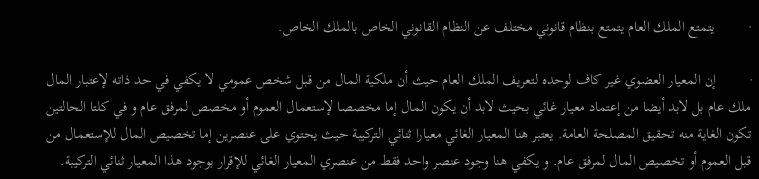·         يتمتع الملك العام يتمتع بنظام قانوني مختلف عن النظام القانوني الخاص بالملك الخاص.

·         إن المعيار العضوي غير كاف لوحده لتعريف الملك العام حيث أن ملكية المال من قبل شخص عمومي لا يكفي في حد ذاته لإعتبار المال ملك عام بل لابد أيضا من إعتماد معيار غائي بحيث لابد أن يكون المال إما مخصصا لإستعمال العموم أو مخصص لمرفق عام و في كلتا الحالتين تكون الغاية منه تحقيق المصلحة العامة. يعتبر هنا المعيار الغائي معيارا ثنائي التركيبة حيث يحتوي على عنصرين إما تخصيص المال للإستعمال من قبل العموم أو تخصيص المال لمرفق عام. و يكفي هنا وجود عنصر واحد فقط من عنصري المعيار الغائي للإقرار بوجود هذا المعيار ثنائي التركيبة.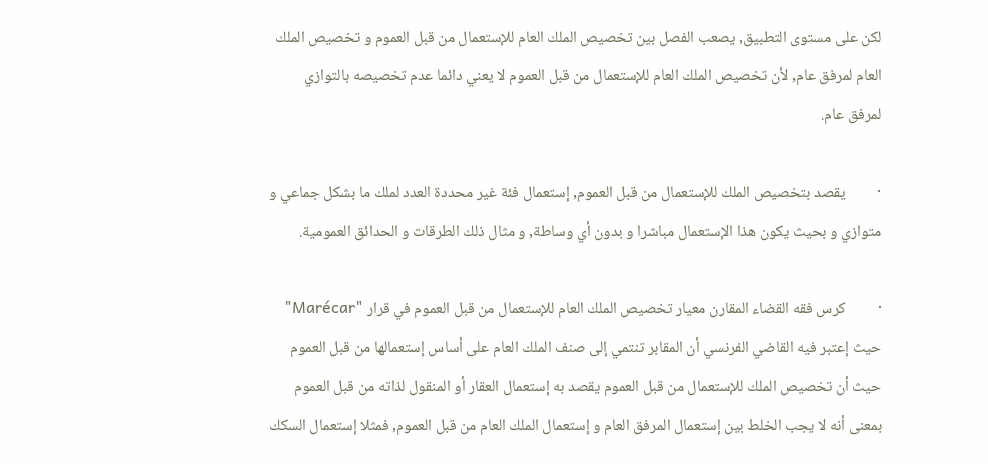لكن على مستوى التطبيق, يصعب الفصل بين تخصيص الملك العام للإستعمال من قبل العموم و تخصيص الملك العام لمرفق عام, لأن تخصيص الملك العام للإستعمال من قبل العموم لا يعني دائما عدم تخصيصه بالتوازي لمرفق عام.

·         يقصد بتخصيص الملك للإستعمال من قبل العموم, إستعمال فئة غير محددة العدد لملك ما بشكل جماعي و متوازي و بحيث يكون هذا الإستعمال مباشرا و بدون أي وساطة, و مثال ذلك الطرقات و الحدائق العمومية.

·         كرس فقه القضاء المقارن معيار تخصيص الملك العام للإستعمال من قبل العموم في قرار "Marécar" حيث إعتبر فيه القاضي الفرنسي أن المقابر تنتمي إلى صنف الملك العام على أساس إستعمالها من قبل العموم حيث أن تخصيص الملك للإستعمال من قبل العموم يقصد به إستعمال العقار أو المنقول لذاته من قبل العموم بمعنى أنه لا يجب الخلط بين إستعمال المرفق العام و إستعمال الملك العام من قبل العموم, فمثلا إستعمال السكك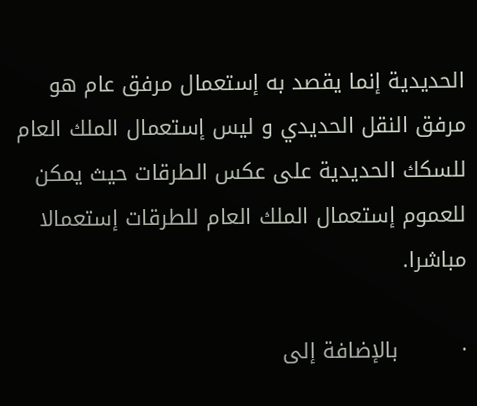الحديدية إنما يقصد به إستعمال مرفق عام هو مرفق النقل الحديدي و ليس إستعمال الملك العام للسكك الحديدية على عكس الطرقات حيث يمكن للعموم إستعمال الملك العام للطرقات إستعمالا مباشرا.

·         بالإضافة إلى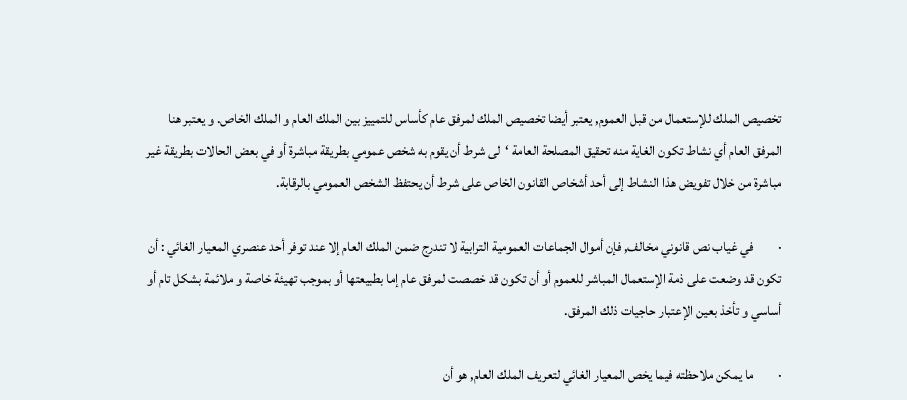تخصيص الملك للإستعمال من قبل العموم, يعتبر أيضا تخصيص الملك لمرفق عام كأساس للتمييز بين الملك العام و الملك الخاص. و يعتبر هنا المرفق العام أي نشاط تكون الغاية منه تحقيق المصلحة العامة ‘لى شرط أن يقوم به شخص عمومي بطريقة مباشرة أو في بعض الحالات بطريقة غير مباشرة من خلال تفويض هذا النشاط إلى أحد أشخاص القانون الخاص على شرط أن يحتفظ الشخص العمومي بالرقابة.

·         في غياب نص قانوني مخالف, فإن أموال الجماعات العمومية الترابية لا تندرج ضمن الملك العام إلا عند توفر أحد عنصري المعيار الغائي : أن تكون قد وضعت على ذمة الإستعمال المباشر للعموم أو أن تكون قد خصصت لمرفق عام إما بطبيعتها أو بموجب تهيئة خاصة و ملائمة بشكل تام أو أساسي و تأخذ بعين الإعتبار حاجيات ذلك المرفق.

·         ما يمكن ملاحظته فيما يخص المعيار الغائي لتعريف الملك العام, هو أن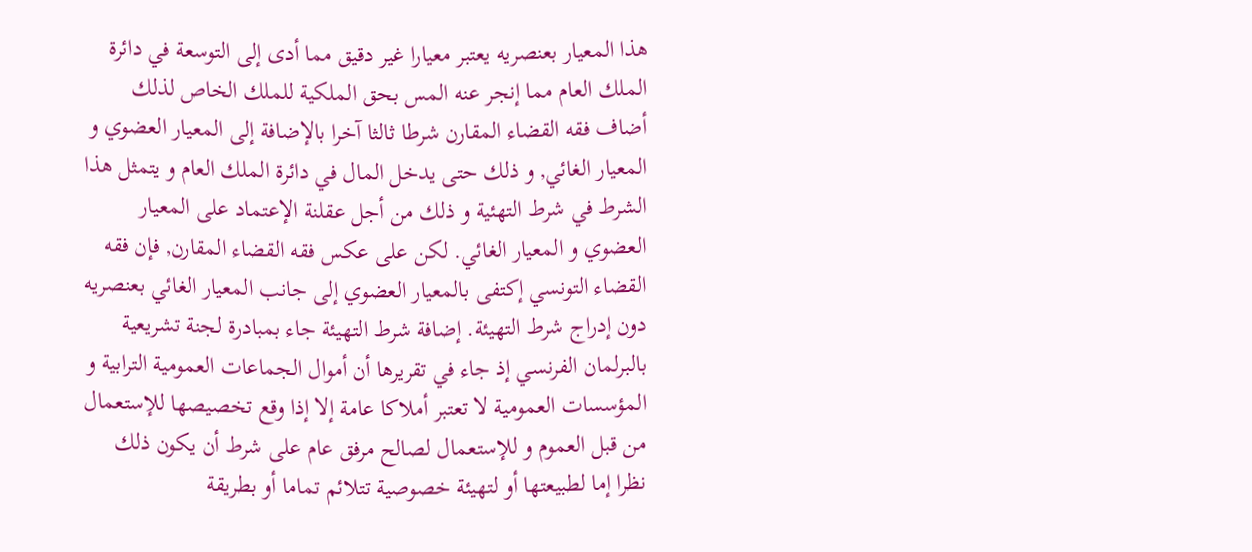هذا المعيار بعنصريه يعتبر معيارا غير دقيق مما أدى إلى التوسعة في دائرة الملك العام مما إنجر عنه المس بحق الملكية للملك الخاص لذلك أضاف فقه القضاء المقارن شرطا ثالثا آخرا بالإضافة إلى المعيار العضوي و المعيار الغائي, و ذلك حتى يدخل المال في دائرة الملك العام و يتمثل هذا الشرط في شرط التهئية و ذلك من أجل عقلنة الإعتماد على المعيار العضوي و المعيار الغائي. لكن على عكس فقه القضاء المقارن, فإن فقه القضاء التونسي إكتفى بالمعيار العضوي إلى جانب المعيار الغائي بعنصريه دون إدراج شرط التهيئة. إضافة شرط التهيئة جاء بمبادرة لجنة تشريعية بالبرلمان الفرنسي إذ جاء في تقريرها أن أموال الجماعات العمومية الترابية و المؤسسات العمومية لا تعتبر أملاكا عامة إلا إذا وقع تخصيصها للإستعمال من قبل العموم و للإستعمال لصالح مرفق عام على شرط أن يكون ذلك نظرا إما لطبيعتها أو لتهيئة خصوصية تتلائم تماما أو بطريقة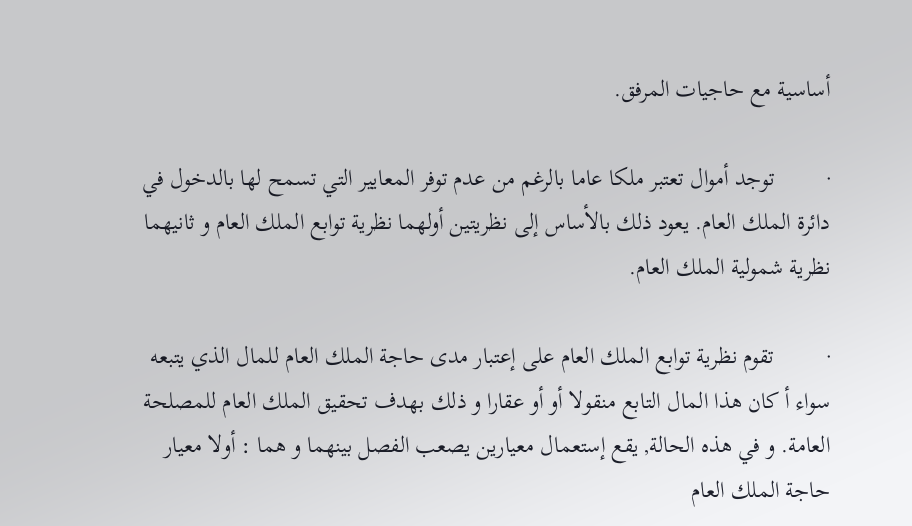أساسية مع حاجيات المرفق.

·         توجد أموال تعتبر ملكا عاما بالرغم من عدم توفر المعايير التي تسمح لها بالدخول في دائرة الملك العام. يعود ذلك بالأساس إلى نظريتين أولهما نظرية توابع الملك العام و ثانيهما نظرية شمولية الملك العام.

·         تقوم نظرية توابع الملك العام على إعتبار مدى حاجة الملك العام للمال الذي يتبعه سواء أ كان هذا المال التابع منقولا أو أو عقارا و ذلك بهدف تحقيق الملك العام للمصلحة العامة. و في هذه الحالة, يقع إستعمال معيارين يصعب الفصل بينهما و هما : أولا معيار حاجة الملك العام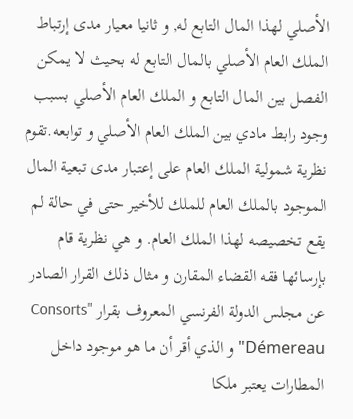الأصلي لهذا المال التابع له, و ثانيا معيار مدى إرتباط الملك العام الأصلي بالمال التابع له بحيث لا يمكن الفصل بين المال التابع و الملك العام الأصلي بسبب وجود رابط مادي بين الملك العام الأصلي و توابعه.تقوم نظرية شمولية الملك العام على إعتبار مدى تبعية المال الموجود بالملك العام للملك للأخير حتى في حالة لم يقع تخصيصه لهذا الملك العام. و هي نظرية قام بإرسائها فقه القضاء المقارن و مثال ذلك القرار الصادر عن مجلس الدولة الفرنسي المعروف بقرار "Consorts Démereau" و الذي أقر أن ما هو موجود داخل المطارات يعتبر ملكا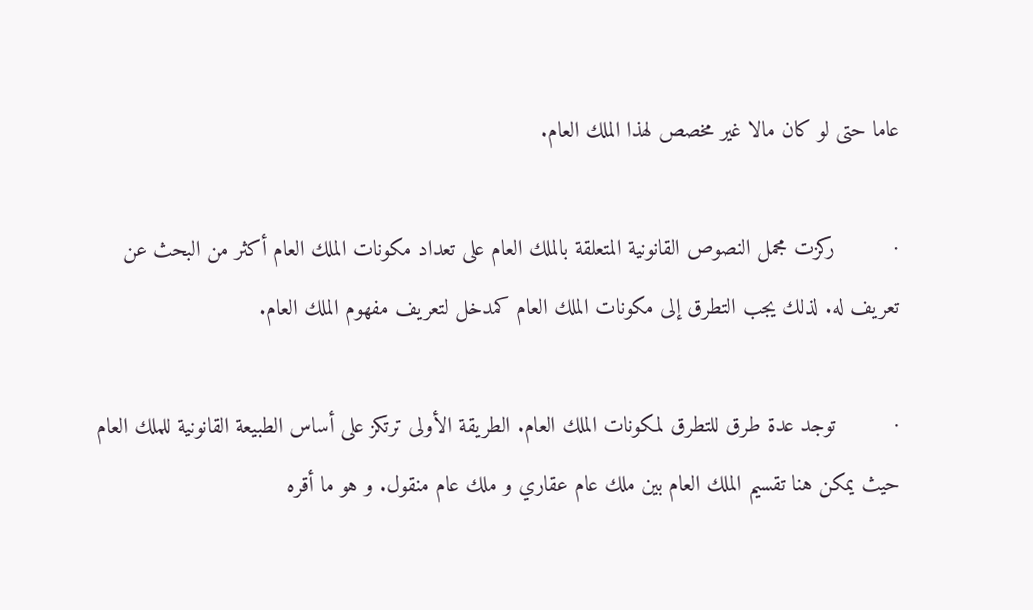عاما حتى لو كان مالا غير مخصص لهذا الملك العام.

·         ركزت مجمل النصوص القانونية المتعلقة بالملك العام على تعداد مكونات الملك العام أكثر من البحث عن تعريف له. لذلك يجب التطرق إلى مكونات الملك العام كمدخل لتعريف مفهوم الملك العام.

·         توجد عدة طرق للتطرق لمكونات الملك العام. الطريقة الأولى ترتكز على أساس الطبيعة القانونية للملك العام حيث يمكن هنا تقسيم الملك العام بين ملك عام عقاري و ملك عام منقول. و هو ما أقره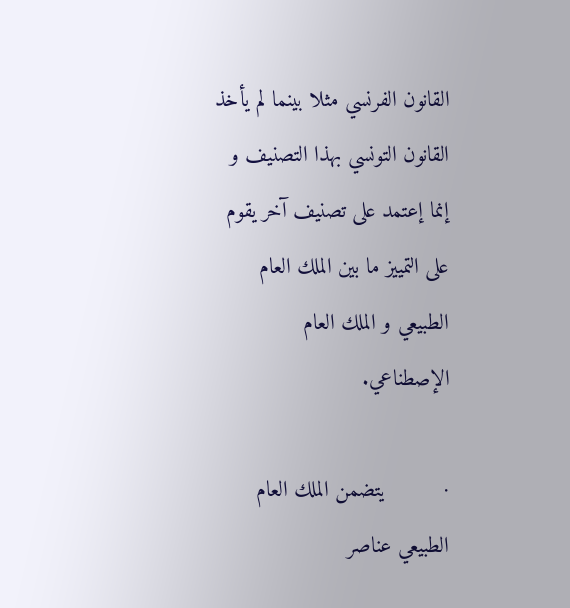القانون الفرنسي مثلا بينما لم يأخذ القانون التونسي بهذا التصنيف و إنما إعتمد على تصنيف آخر يقوم على التمييز ما بين الملك العام الطبيعي و الملك العام الإصطناعي.

·         يتضمن الملك العام الطبيعي عناصر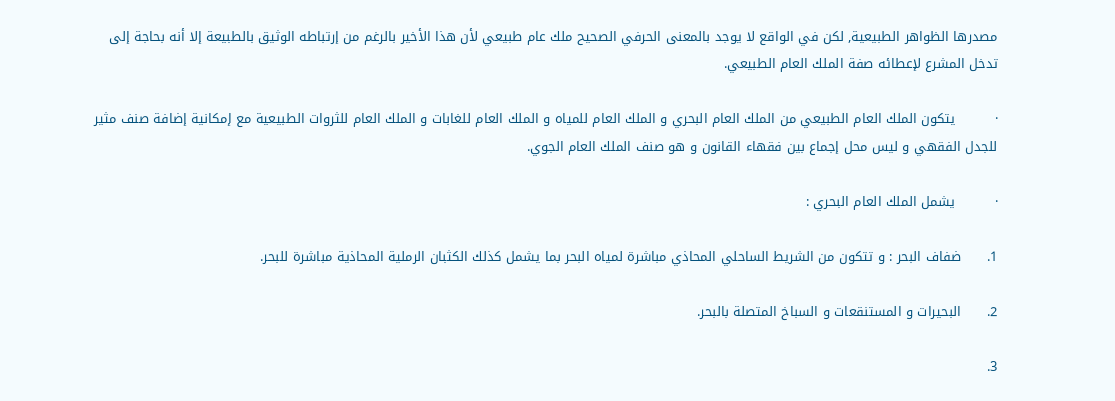مصدرها الظواهر الطبيعية, لكن في الواقع لا يوجد بالمعنى الحرفي الصحيح ملك عام طبيعي لأن هذا الأخير بالرغم من إرتباطه الوثيق بالطبيعة إلا أنه بحاجة إلى تدخل المشرع لإعطائه صفة الملك العام الطبيعي.

·         يتكون الملك العام الطبيعي من الملك العام البحري و الملك العام للمياه و الملك العام للغابات و الملك العام للثروات الطبيعية مع إمكانية إضافة صنف مثير للجدل الفقهي و ليس محل إجماع بين فقهاء القانون و هو صنف الملك العام الجوي.

·         يشمل الملك العام البحري :

1.      ضفاف البحر : و تتكون من الشريط الساحلي المحاذي مباشرة لمياه البحر بما يشمل كذلك الكثبان الرملية المحاذية مباشرة للبحر.

2.      البحيرات و المستنقعات و السباخ المتصلة بالبحر.

3.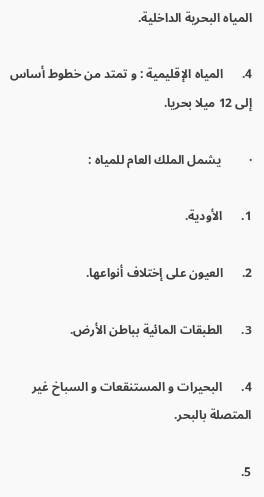المياه البحرية الداخلية.

4.      المياه الإقليمية : و تمتد من خطوط أساس إلى 12 ميلا بحريا.

·         يشمل الملك العام للمياه :

1.      الأودية.

2.      العيون على إختلاف أنواعها.

3.      الطبقات المائية بباطن الأرض.

4.      البحيرات و المستنقعات و السباخ غير المتصلة بالبحر.

5.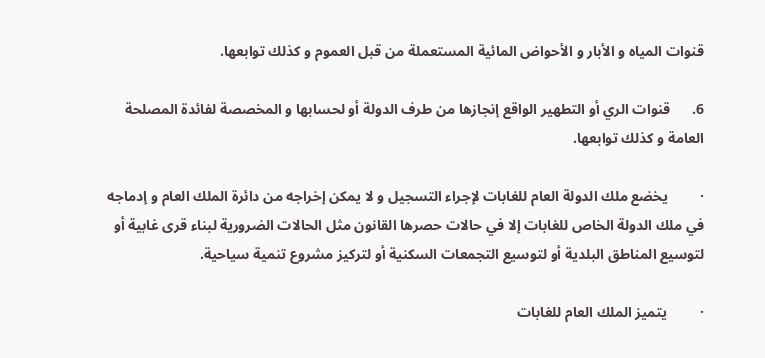قنوات المياه و الأبار و الأحواض المائية المستعملة من قبل العموم و كذلك توابعها.

6.      قنوات الري أو التطهير الواقع إنجازها من طرف الدولة أو لحسابها و المخصصة لفائدة المصلحة العامة و كذلك توابعها.

·         يخضع ملك الدولة العام للغابات لإجراء التسجيل و لا يمكن إخراجه من دائرة الملك العام و إدماجه في ملك الدولة الخاص للغابات إلا في حالات حصرها القانون مثل الحالات الضرورية لبناء قرى غابية أو لتوسيع المناطق البلدية أو لتوسيع التجمعات السكنية أو لتركيز مشروع تنمية سياحية.

·         يتميز الملك العام للغابات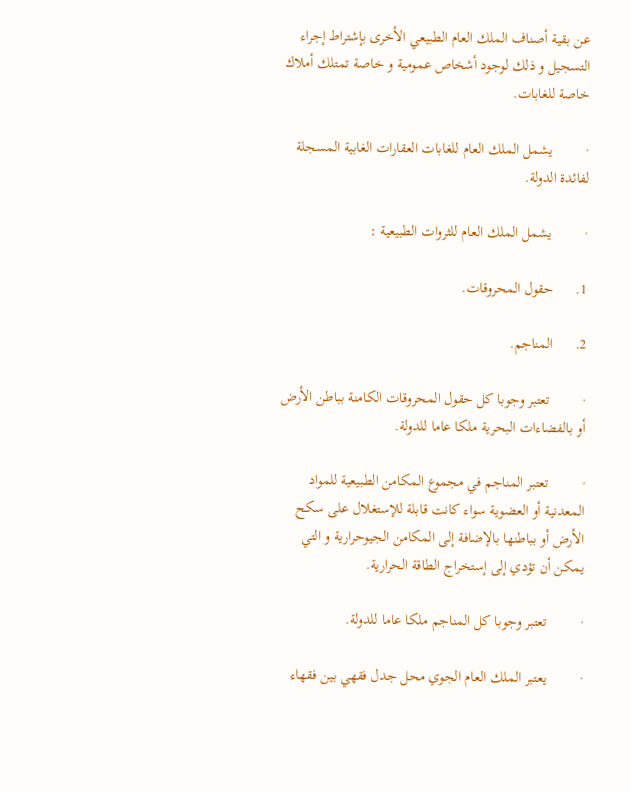عن بقية أصناف الملك العام الطبيعي الأخرى بإشتراط إجراء التسجيل و ذلك لوجود أشخاص عمومية و خاصة تمتلك أملاك خاصة للغابات.

·         يشمل الملك العام للغابات العقارات الغابية المسجلة لفائدة الدولة.

·         يشمل الملك العام للثروات الطبيعية :

1.      حقول المحروقات.

2.      المناجم.

·         تعتبر وجوبا كل حقول المحروقات الكامنة بباطن الأرض أو بالفضاءات البحرية ملكا عاما للدولة.

·         تعتبر المناجم في مجموع المكامن الطبيعية للمواد المعدنية أو العضوية سواء كانت قابلة للإستغلال على سكح الأرض أو بباطنها بالإضافة إلى المكامن الجيوحرارية و التي يمكن أن تؤدي إلى إستخراج الطاقة الحرارية.

·         تعتبر وجوبا كل المناجم ملكا عاما للدولة.

·         يعتبر الملك العام الجوي محل جدل فقهي بين فقهاء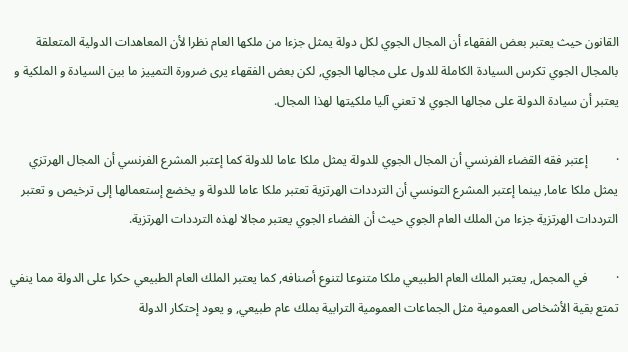القانون حيث يعتبر بعض الفقهاء أن المجال الجوي لكل دولة يمثل جزءا من ملكها العام نظرا لأن المعاهدات الدولية المتعلقة بالمجال الجوي تكرس السيادة الكاملة للدول على مجالها الجوي, لكن بعض الفقهاء يرى ضرورة التمييز ما بين السيادة و الملكية و يعتبر أن سيادة الدولة على مجالها الجوي لا تعني آليا ملكيتها لهذا المجال.

·         إعتبر فقه القضاء الفرنسي أن المجال الجوي للدولة يمثل ملكا عاما للدولة كما إعتبر المشرع الفرنسي أن المجال الهرتزي يمثل ملكا عاما, بينما إعتبر المشرع التونسي أن الترددات الهرتزية تعتبر ملكا عاما للدولة و يخضع إستعمالها إلى ترخيص و تعتبر الترددات الهرتزية جزءا من الملك العام الجوي حيث أن الفضاء الجوي يعتبر مجالا لهذه الترددات الهرتزية.

·         في المجمل, يعتبر الملك العام الطبيعي ملكا متنوعا لتنوع أصنافه, كما يعتبر الملك العام الطبيعي حكرا على الدولة مما ينفي تمتع بقية الأشخاص العمومية مثل الجماعات العمومية الترابية بملك عام طبيعي, و يعود إحتكار الدولة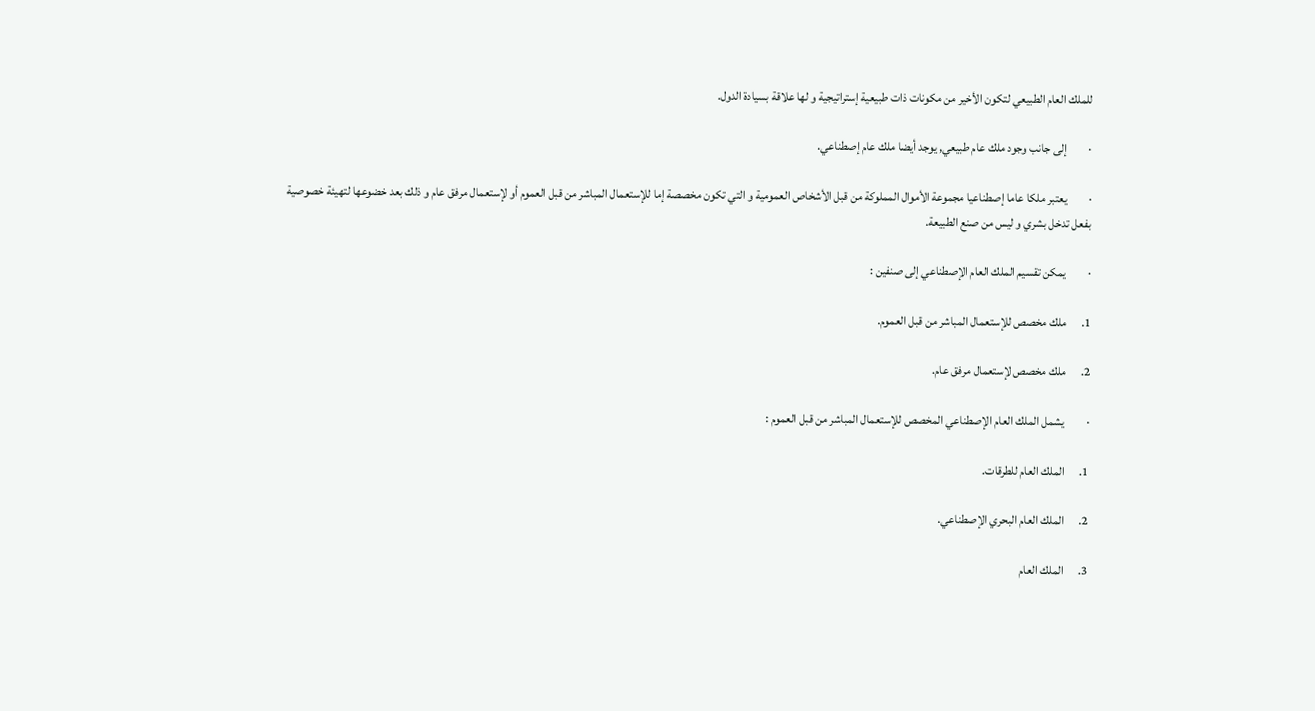للملك العام الطبيعي لتكون الأخير من مكونات ذات طبيعية إستراتيجية و لها علاقة بسيادة الدول.

·         إلى جانب وجود ملك عام طبيعي, يوجد أيضا ملك عام إصطناعي.

·         يعتبر ملكا عاما إصطناعيا مجموعة الأموال المملوكة من قبل الأشخاص العمومية و التي تكون مخصصة إما للإستعمال المباشر من قبل العموم أو لإستعمال مرفق عام و ذلك بعد خضوعها لتهيئة خصوصية بفعل تدخل بشري و ليس من صنع الطبيعة.

·         يمكن تقسيم الملك العام الإصطناعي إلى صنفين :

1.      ملك مخصص للإستعمال المباشر من قبل العموم.

2.      ملك مخصص لإستعمال مرفق عام.

·         يشمل الملك العام الإصطناعي المخصص للإستعمال المباشر من قبل العموم :

1.      الملك العام للطرقات.

2.      الملك العام البحري الإصطناعي.

3.      الملك العام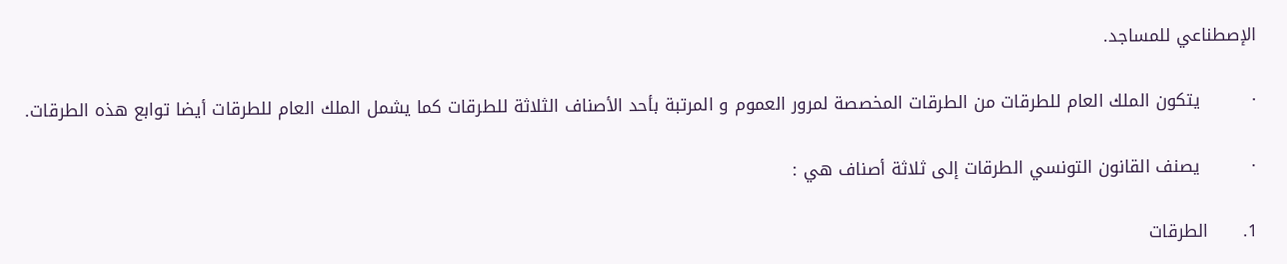الإصطناعي للمساجد.

·         يتكون الملك العام للطرقات من الطرقات المخصصة لمرور العموم و المرتبة بأحد الأصناف الثلاثة للطرقات كما يشمل الملك العام للطرقات أيضا توابع هذه الطرقات.

·         يصنف القانون التونسي الطرقات إلى ثلاثة أصناف هي :

1.      الطرقات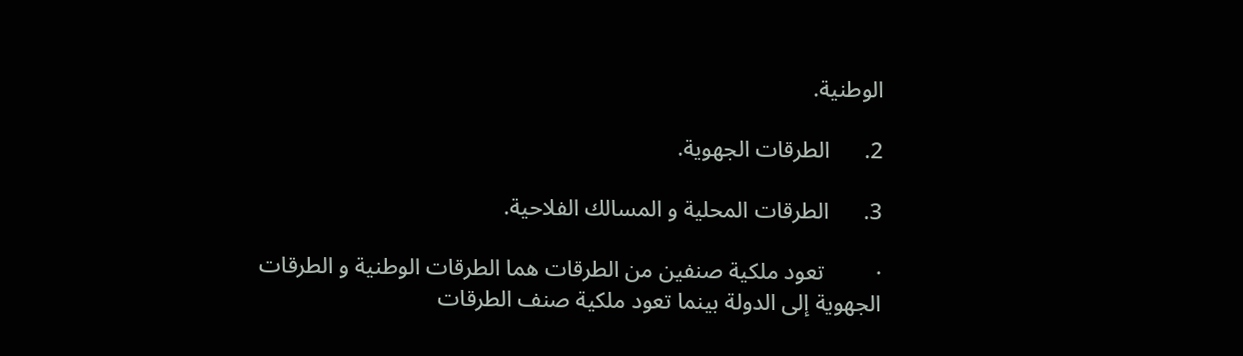الوطنية.

2.      الطرقات الجهوية.

3.      الطرقات المحلية و المسالك الفلاحية.

·         تعود ملكية صنفين من الطرقات هما الطرقات الوطنية و الطرقات الجهوية إلى الدولة بينما تعود ملكية صنف الطرقات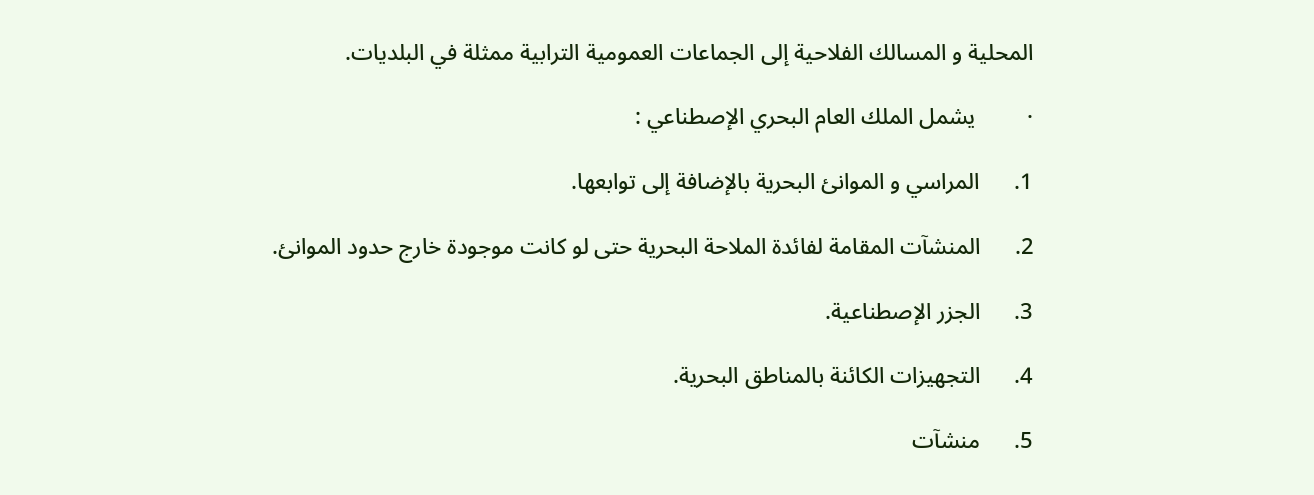المحلية و المسالك الفلاحية إلى الجماعات العمومية الترابية ممثلة في البلديات.

·         يشمل الملك العام البحري الإصطناعي :

1.      المراسي و الموانئ البحرية بالإضافة إلى توابعها.

2.      المنشآت المقامة لفائدة الملاحة البحرية حتى لو كانت موجودة خارج حدود الموانئ.

3.      الجزر الإصطناعية.

4.      التجهيزات الكائنة بالمناطق البحرية.

5.      منشآت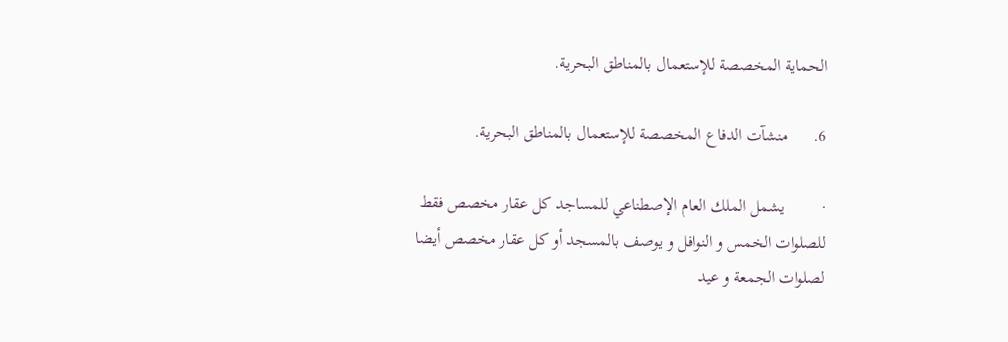الحماية المخصصة للإستعمال بالمناطق البحرية.

6.      منشآت الدفاع المخصصة للإستعمال بالمناطق البحرية.

·         يشمل الملك العام الإصطناعي للمساجد كل عقار مخصص فقط للصلوات الخمس و النوافل و يوصف بالمسجد أو كل عقار مخصص أيضا لصلوات الجمعة و عيد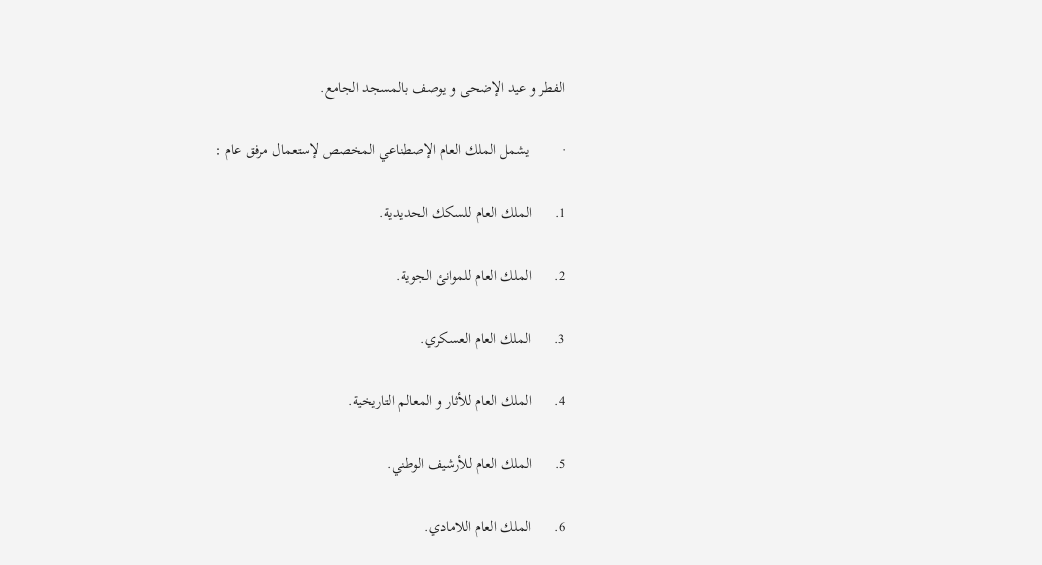الفطر و عيد الإضحى و يوصف بالمسجد الجامع.

·         يشمل الملك العام الإصطناعي المخصص لإستعمال مرفق عام :

1.      الملك العام للسكك الحديدية.

2.      الملك العام للموانئ الجوية.

3.      الملك العام العسكري.

4.      الملك العام للأثار و المعالم التاريخية.

5.      الملك العام للأرشيف الوطني.

6.      الملك العام اللامادي.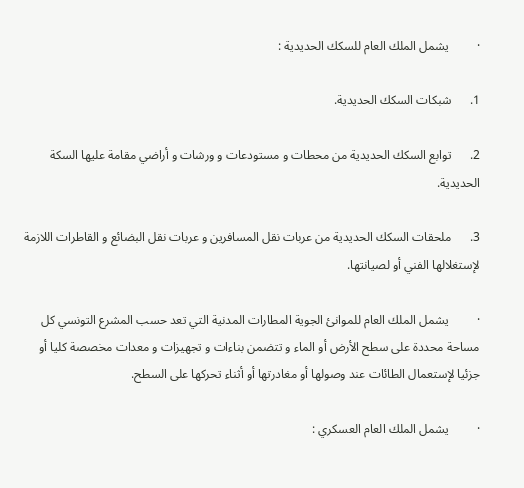·         يشمل الملك العام للسكك الحديدية :

1.      شبكات السكك الحديدية.

2.      توابع السكك الحديدية من محطات و مستودعات و ورشات و أراضي مقامة عليها السكة الحديدية.

3.      ملحقات السكك الحديدية من عربات نقل المسافرين و عربات نقل البضائع و القاطرات اللازمة لإستغلالها الفني أو لصيانتها.

·         يشمل الملك العام للموانئ الجوية المطارات المدنية التي تعد حسب المشرع التونسي كل مساحة محددة على سطح الأرض أو الماء و تتضمن بناءات و تجهيزات و معدات مخصصة كليا أو جزئيا لإستعمال الطائات عند وصولها أو مغادرتها أو أثناء تحركها على السطح.

·         يشمل الملك العام العسكري :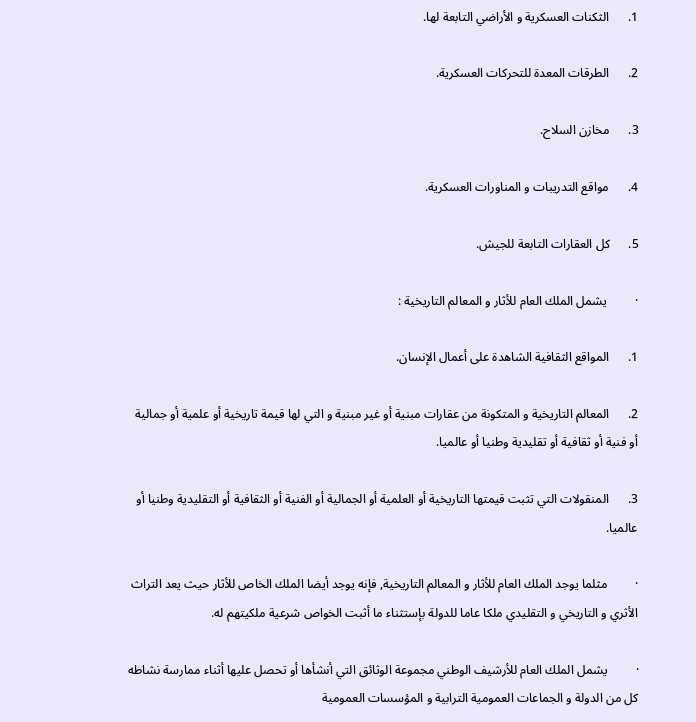1.      الثكنات العسكرية و الأراضي التابعة لها.

2.      الطرقات المعدة للتحركات العسكرية.

3.      مخازن السلاح.

4.      مواقع التدريبات و المناورات العسكرية.

5.      كل العقارات التابعة للجيش.

·         يشمل الملك العام للأثار و المعالم التاريخية :

1.      المواقع الثقافية الشاهدة على أعمال الإنسان.

2.      المعالم التاريخية و المتكونة من عقارات مبنية أو غير مبنية و التي لها قيمة تاريخية أو علمية أو جمالية أو فنية أو ثقافية أو تقليدية وطنيا أو عالميا.

3.      المنقولات التي تثبت قيمتها التاريخية أو العلمية أو الجمالية أو الفنية أو الثقافية أو التقليدية وطنيا أو عالميا.

·         مثلما يوجد الملك العام للأثار و المعالم التاريخية, فإنه يوجد أيضا الملك الخاص للأثار حيث يعد التراث الأثري و التاريخي و التقليدي ملكا عاما للدولة بإستثناء ما أثبت الخواص شرعية ملكيتهم له.

·         يشمل الملك العام للأرشيف الوطني مجموعة الوثائق التي أنشأها أو تحصل عليها أثناء ممارسة نشاطه كل من الدولة و الجماعات العمومية الترابية و المؤسسات العمومية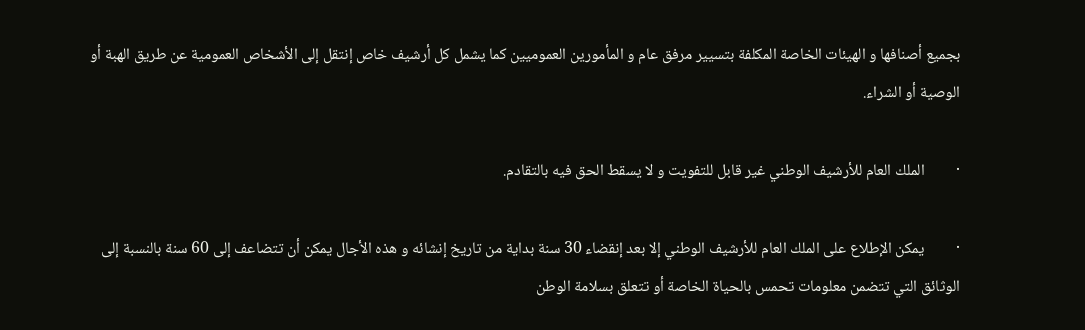بجميع أصنافها و الهيئات الخاصة المكلفة بتسيير مرفق عام و المأمورين العموميين كما يشمل كل أرشيف خاص إنتقل إلى الأشخاص العمومية عن طريق الهبة أو الوصية أو الشراء.

·         الملك العام للأرشيف الوطني غير قابل للتفويت و لا يسقط الحق فيه بالتقادم.

·         يمكن الإطلاع على الملك العام للأرشيف الوطني إلا بعد إنقضاء 30 سنة بداية من تاريخ إنشائه و هذه الأجال يمكن أن تتضاعف إلى 60 سنة بالنسبة إلى الوثائق التي تتضمن معلومات تحمس بالحياة الخاصة أو تتعلق بسلامة الوطن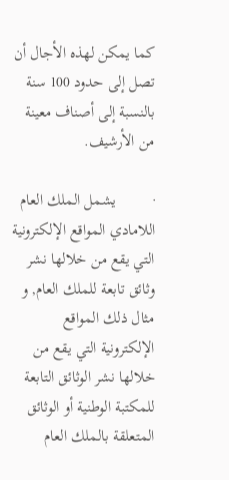كما يمكن لهذه الأجال أن تصل إلى حدود 100 سنة بالنسبة إلى أصناف معينة من الأرشيف.

·         يشمل الملك العام اللامادي المواقع الإلكترونية التي يقع من خلالها نشر وثائق تابعة للملك العام, و مثال ذلك المواقع الإلكترونية التي يقع من خلالها نشر الوثائق التابعة للمكتبة الوطنية أو الوثائق المتعلقة بالملك العام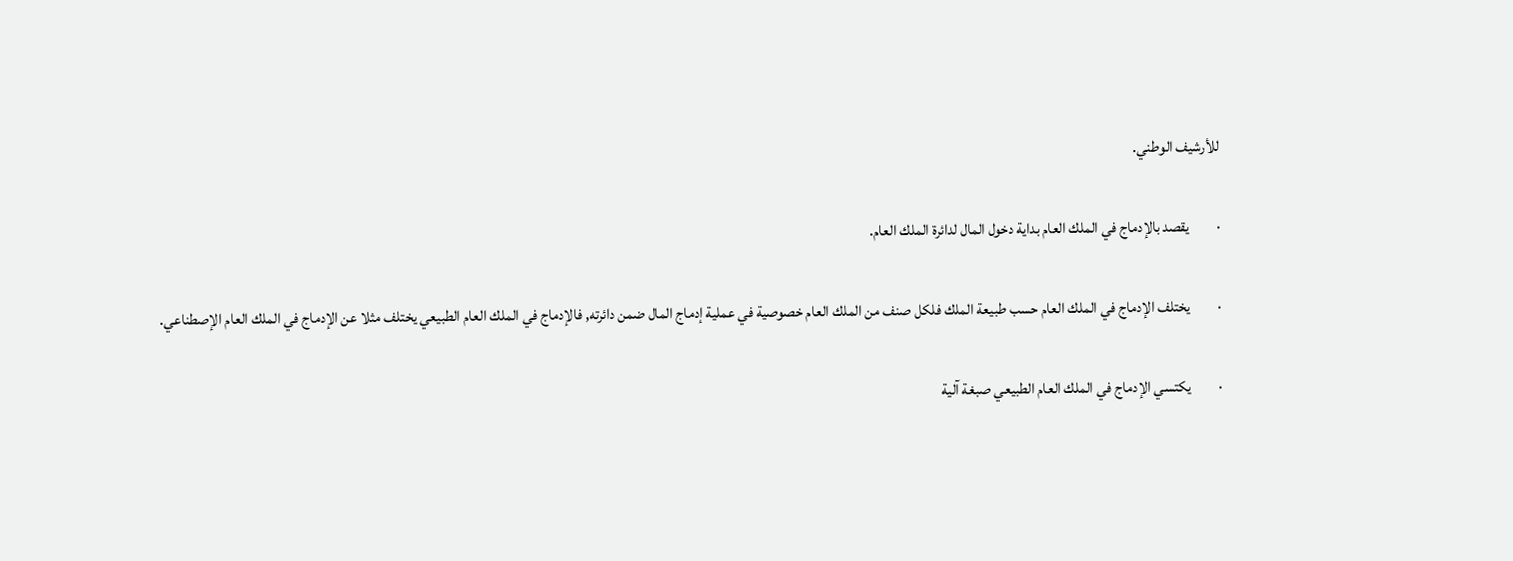للأرشيف الوطني.

·         يقصد بالإدماج في الملك العام بداية دخول المال لدائرة الملك العام.

·         يختلف الإدماج في الملك العام حسب طبيعة الملك فلكل صنف من الملك العام خصوصية في عملية إدماج المال ضمن دائرته, فالإدماج في الملك العام الطبيعي يختلف مثلا عن الإدماج في الملك العام الإصطناعي.

·         يكتسي الإدماج في الملك العام الطبيعي صبغة آلية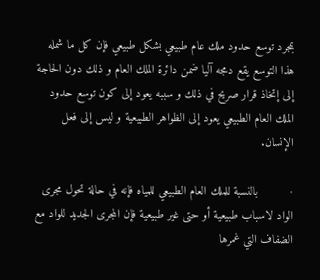بمجرد توسع حدود ملك عام طبيعي بشكل طبيعي فإن كل ما شمله هذا التوسع يقع دمجه آليا ضمن دائرة الملك العام و ذلك دون الحاجة إلى إتخاذ قرار صريح في ذلك و سببه يعود إلى كون توسع حدود الملك العام الطبيعي يعود إلى الظواهر الطبيعية و ليس إلى فعل الإنسان.

·         بالنسبة للملك العام الطبيعي للمياه فإنه في حالة تحول مجرى الواد لاسباب طبيعية أو حتى غير طبيعية فإن المجرى الجديد للواد مع الضفاف التي غمرها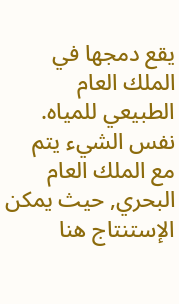يقع دمجها في الملك العام الطبيعي للمياه. نفس الشيء يتم مع الملك العام البحري, حيث يمكن الإستنتاج هنا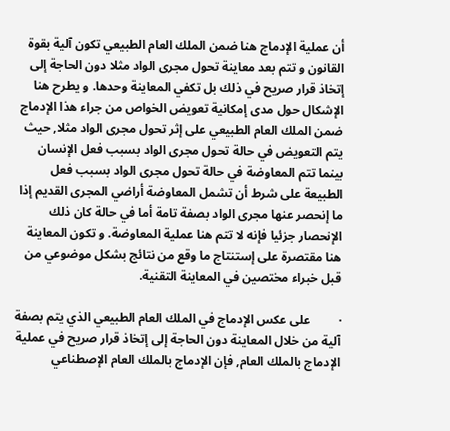أن عملية الإدماج هنا ضمن الملك العام الطبيعي تكون آلية بقوة القانون و تتم بعد معاينة تحول مجرى الواد مثلا دون الحاجة إلى إتخاذ قرار صريح في ذلك بل تكفي المعاينة وحدها. و يطرح هنا الإشكال حول مدى إمكانية تعويض الخواص من جراء هذا الإدماج ضمن الملك العام الطبيعي على إثر تحول مجرى الواد مثلا, حيث يتم التعويض في حالة تحول مجرى الواد بسبب فعل الإنسان بينما تتم المعاوضة في حالة تحول مجرى الواد بسبب فعل الطبيعة على شرط أن تشمل المعاوضة أراضي المجرى القديم إذا ما إنحصر عنها مجرى الواد بصفة تامة أما في حالة كان ذلك الإنحصار جزئيا فإنه لا تتم هنا عملية المعاوضة. و تكون المعاينة هنا مقتصرة على إستنتاج ما وقع من نتائج بشكل موضوعي من قبل خبراء مختصين في المعاينة التقنية.

·         على عكس الإدماج في الملك العام الطبيعي الذي يتم بصفة آلية من خلال المعاينة دون الحاجة إلى إتخاذ قرار صريح في عملية الإدماج بالملك العام, فإن الإدماج بالملك العام الإصطناعي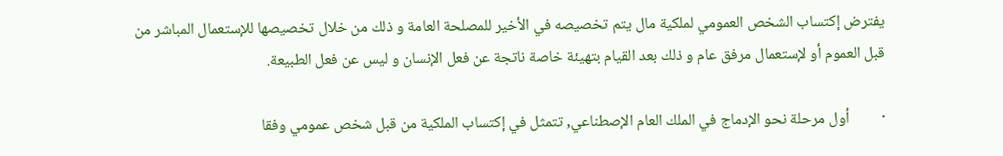يفترض إكتساب الشخص العمومي لملكية مال يتم تخصيصه في الأخير للمصلحة العامة و ذلك من خلال تخصيصها للإستعمال المباشر من قبل العموم أو لإستعمال مرفق عام و ذلك بعد القيام بتهيئة خاصة ناتجة عن فعل الإنسان و ليس عن فعل الطبيعة.

·         أول مرحلة نحو الإدماج في الملك العام الإصطناعي, تتمثل في إكتساب الملكية من قبل شخص عمومي وفقا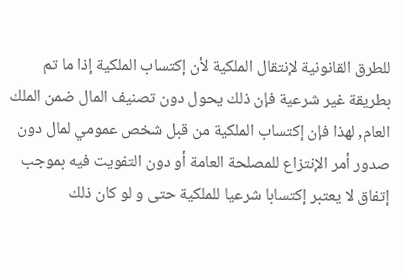للطرق القانونية لإنتقال الملكية لأن إكتساب الملكية إذا ما تم بطريقة غير شرعية فإن ذلك يحول دون تصنيف المال ضمن الملك العام, لهذا فإن إكتساب الملكية من قبل شخص عمومي لمال دون صدور أمر الإنتزاع للمصلحة العامة أو دون التفويت فيه بموجب إتفاق لا يعتبر إكتسابا شرعيا للملكية حتى و لو كان ذلك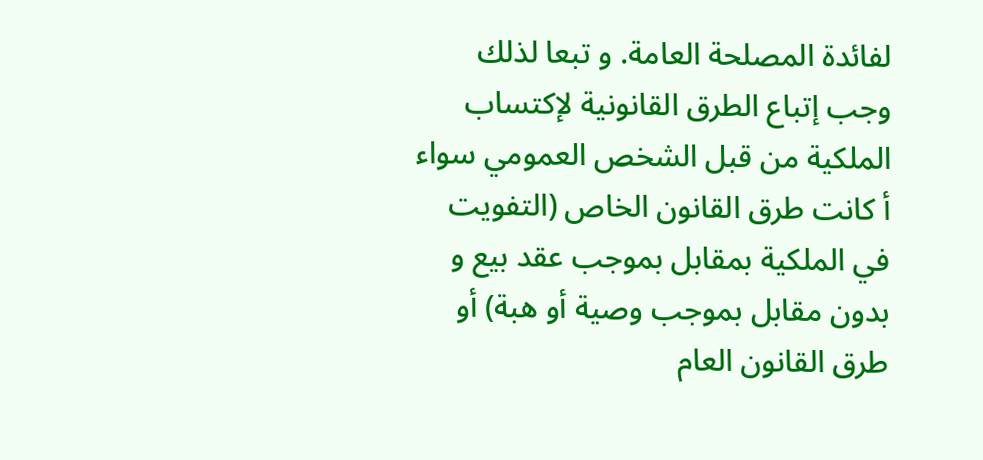لفائدة المصلحة العامة. و تبعا لذلك وجب إتباع الطرق القانونية لإكتساب الملكية من قبل الشخص العمومي سواء أ كانت طرق القانون الخاص (التفويت في الملكية بمقابل بموجب عقد بيع و بدون مقابل بموجب وصية أو هبة) أو طرق القانون العام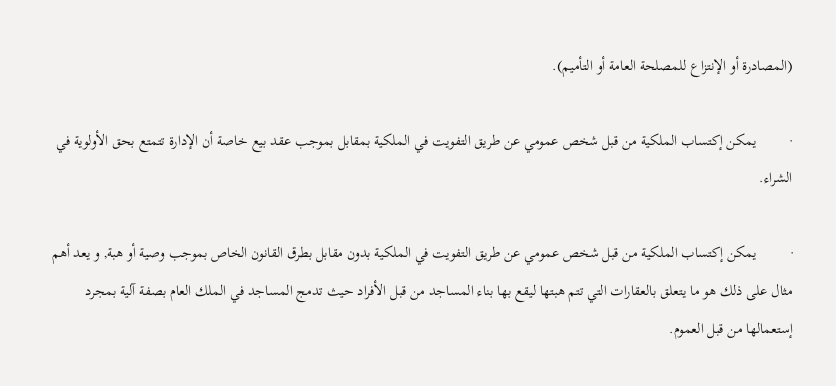(المصادرة أو الإنتزاع للمصلحة العامة أو التأميم).

·         يمكن إكتساب الملكية من قبل شخص عمومي عن طريق التفويت في الملكية بمقابل بموجب عقد بيع خاصة أن الإدارة تتمتع بحق الأولوية في الشراء.

·         يمكن إكتساب الملكية من قبل شخص عمومي عن طريق التفويت في الملكية بدون مقابل بطرق القانون الخاص بموجب وصية أو هبة, و يعد أهم مثال على ذلك هو ما يتعلق بالعقارات التي تتم هبتها ليقع بها بناء المساجد من قبل الأفراد حيث تدمج المساجد في الملك العام بصفة آلية بمجرد إستعمالها من قبل العموم.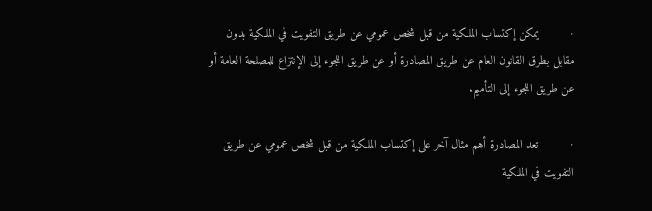·         يمكن إكتساب الملكية من قبل شخص عمومي عن طريق التفويت في الملكية بدون مقابل بطرق القانون العام عن طريق المصادرة أو عن طريق اللجوء إلى الإنتزاع للمصلحة العامة أو عن طريق اللجوء إلى التأميم.

·         تعد المصادرة أهم مثال آخر على إكتساب الملكية من قبل شخص عمومي عن طريق التفويت في الملكية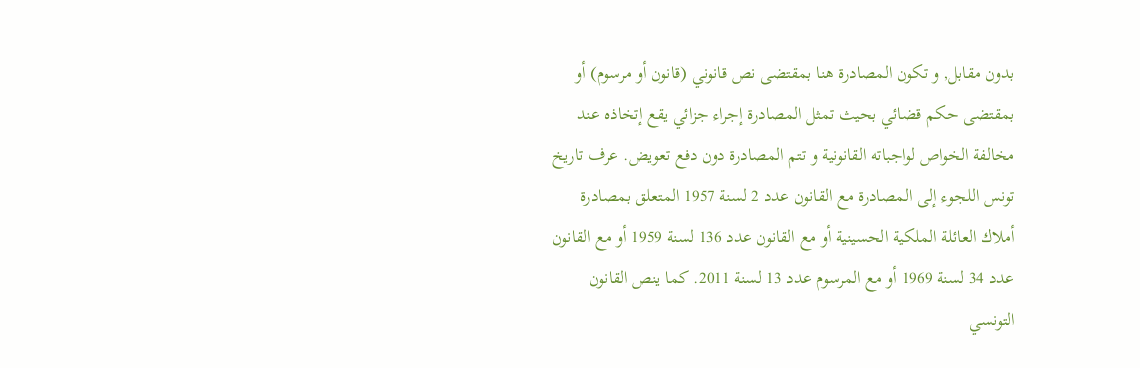بدون مقابل, و تكون المصادرة هنا بمقتضى نص قانوني (قانون أو مرسوم) أو بمقتضى حكم قضائي بحيث تمثل المصادرة إجراء جزائي يقع إتخاذه عند مخالفة الخواص لواجباته القانونية و تتم المصادرة دون دفع تعويض. عرف تاريخ تونس اللجوء إلى المصادرة مع القانون عدد 2 لسنة 1957 المتعلق بمصادرة أملاك العائلة الملكية الحسينية أو مع القانون عدد 136 لسنة 1959 أو مع القانون عدد 34 لسنة 1969 أو مع المرسوم عدد 13 لسنة 2011. كما ينص القانون التونسي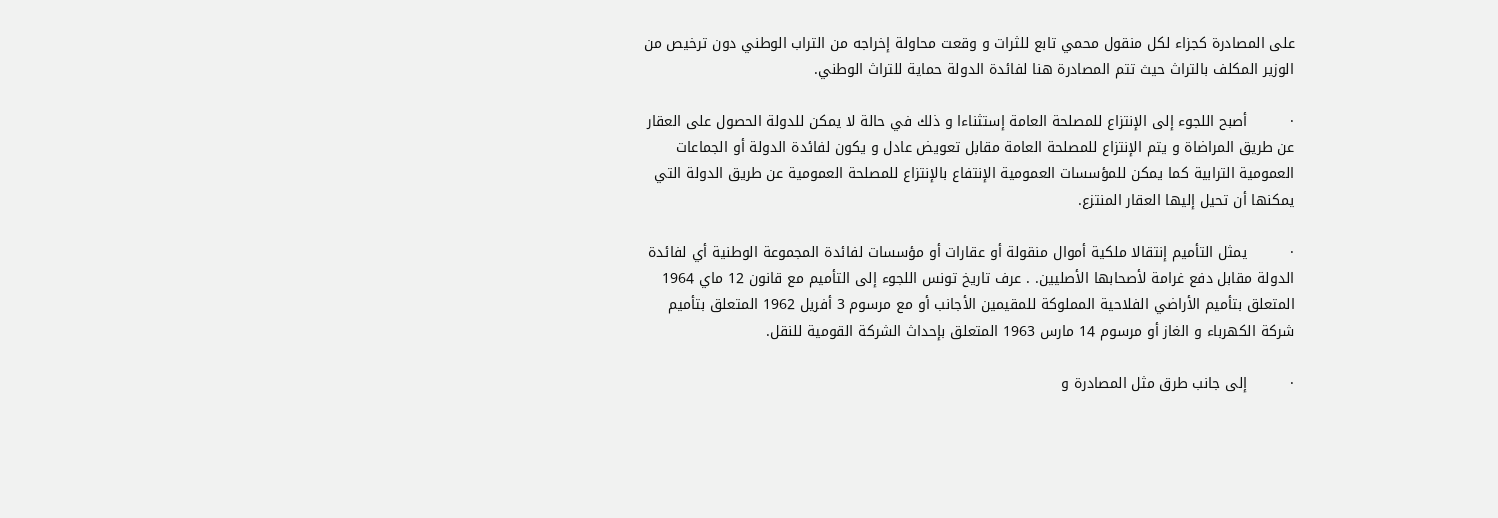على المصادرة كجزاء لكل منقول محمي تابع للثرات و وقعت محاولة إخراجه من التراب الوطني دون ترخيص من الوزير المكلف بالتراث حيث تتم المصادرة هنا لفائدة الدولة حماية للتراث الوطني.

·         أصبح اللجوء إلى الإنتزاع للمصلحة العامة إستثناءا و ذلك في حالة لا يمكن للدولة الحصول على العقار عن طريق المراضاة و يتم الإنتزاع للمصلحة العامة مقابل تعويض عادل و يكون لفائدة الدولة أو الجماعات العمومية الترابية كما يمكن للمؤسسات العمومية الإنتفاع بالإنتزاع للمصلحة العمومية عن طريق الدولة التي يمكنها أن تحيل إليها العقار المنتزع.

·         يمثل التأميم إنتقالا ملكية أموال منقولة أو عقارات أو مؤسسات لفائدة المجموعة الوطنية أي لفائدة الدولة مقابل دفع غرامة لأصحابها الأصليين. . عرف تاريخ تونس اللجوء إلى التأميم مع قانون 12 ماي 1964 المتعلق بتأميم الأراضي الفلاحية المملوكة للمقيمين الأجانب أو مع مرسوم 3 أفريل 1962 المتعلق بتأميم شركة الكهرباء و الغاز أو مرسوم 14 مارس 1963 المتعلق بإحداث الشركة القومية للنقل.

·         إلى جانب طرق مثل المصادرة و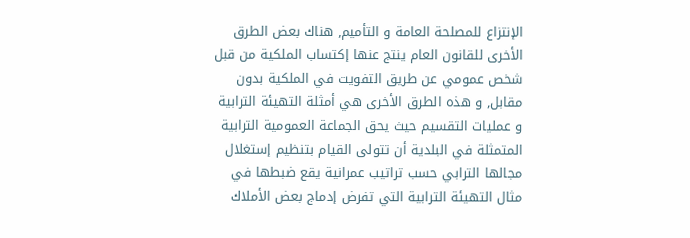الإنتزاع للمصلحة العامة و التأميم, هناك بعض الطرق الأخرى للقانون العام ينتج عنها إكتساب الملكية من قبل شخص عمومي عن طريق التفويت في الملكية بدون مقابل, و هذه الطرق الأخرى هي أمثلة التهيئة الترابية و عمليات التقسيم حيث يحق الجماعة العمومية الترابية المتمثلة في البلدية أن تتولى القيام بتنظيم إستغلال مجالها الترابي حسب تراتيب عمرانية يقع ضبطها في مثال التهيئة الترابية التي تفرض إدماج بعض الأملاك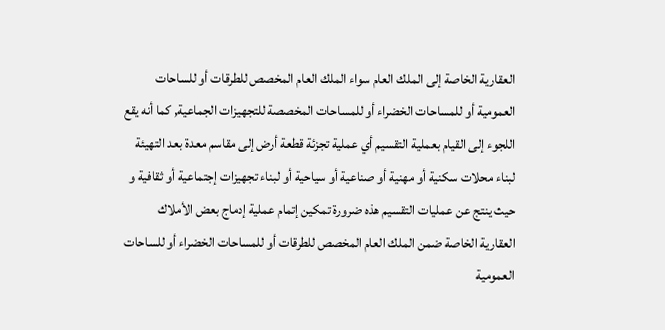العقارية الخاصة إلى الملك العام سواء الملك العام المخصص للطرقات أو للساحات العمومية أو للمساحات الخضراء أو للمساحات المخصصة للتجهيزات الجماعية, كما أنه يقع اللجوء إلى القيام بعملية التقسيم أي عملية تجزئة قطعة أرض إلى مقاسم معدة بعد التهيئة لبناء محلات سكنية أو مهنية أو صناعية أو سياحية أو لبناء تجهيزات إجتماعية أو ثقافية و حيث ينتج عن عمليات التقسيم هذه ضرورة تمكين إتمام عملية إدماج بعض الأملاك العقارية الخاصة ضمن الملك العام المخصص للطرقات أو للمساحات الخضراء أو للساحات العمومية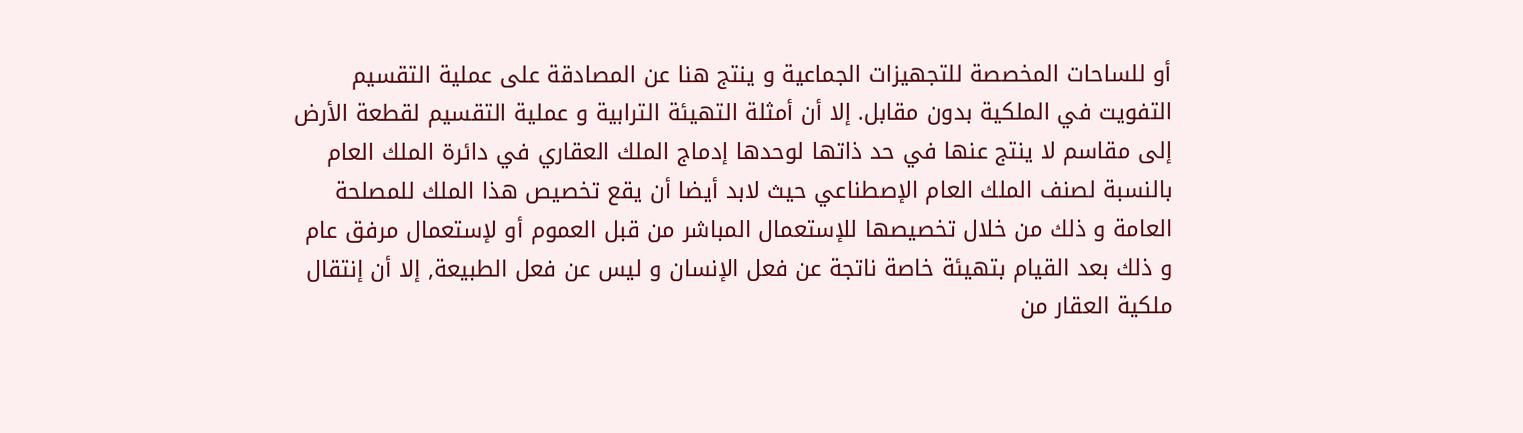أو للساحات المخصصة للتجهيزات الجماعية و ينتج هنا عن المصادقة على عملية التقسيم التفويت في الملكية بدون مقابل. إلا أن أمثلة التهيئة الترابية و عملية التقسيم لقطعة الأرض إلى مقاسم لا ينتج عنها في حد ذاتها لوحدها إدماج الملك العقاري في دائرة الملك العام بالنسبة لصنف الملك العام الإصطناعي حيث لابد أيضا أن يقع تخصيص هذا الملك للمصلحة العامة و ذلك من خلال تخصيصها للإستعمال المباشر من قبل العموم أو لإستعمال مرفق عام و ذلك بعد القيام بتهيئة خاصة ناتجة عن فعل الإنسان و ليس عن فعل الطبيعة, إلا أن إنتقال ملكية العقار من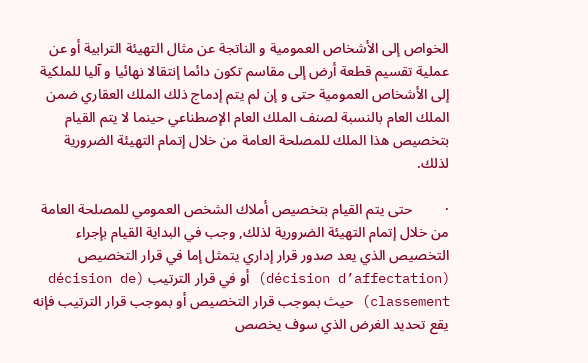الخواص إلى الأشخاص العمومية و الناتجة عن مثال التهيئة الترابية أو عن عملية تقسيم قطعة أرض إلى مقاسم تكون دائما إنتقالا نهائيا و آليا للملكية إلى الأشخاص العمومية حتى و إن لم يتم إدماج ذلك الملك العقاري ضمن الملك العام بالنسبة لصنف الملك العام الإصطناعي حينما لا يتم القيام بتخصيص هذا الملك للمصلحة العامة من خلال إتمام التهيئة الضرورية لذلك.

·         حتى يتم القيام بتخصيص أملاك الشخص العمومي للمصلحة العامة من خلال إتمام التهيئة الضرورية لذلك, وجب في البداية القيام بإجراء التخصيص الذي يعد صدور قرار إداري يتمثل إما في قرار التخصيص (décision d’affectation) أو في قرار الترتيب (décision de classement) حيث بموجب قرار التخصيص أو بموجب قرار الترتيب فإنه يقع تحديد الغرض الذي سوف يخصص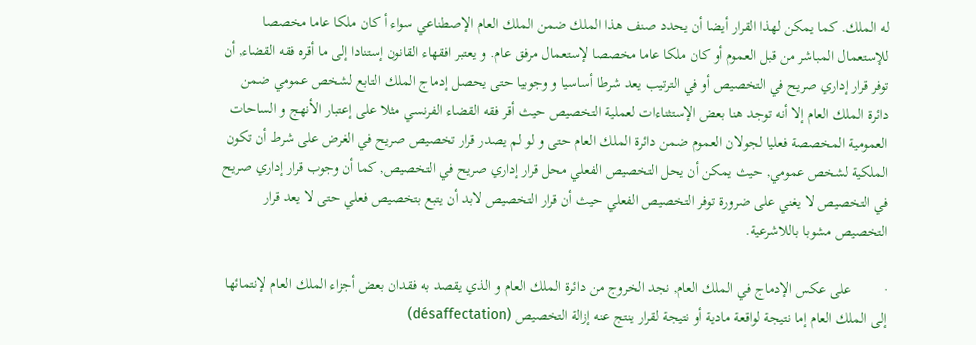له الملك. كما يمكن لهذا القرار أيضا أن يحدد صنف هذا الملك ضمن الملك العام الإصطناعي سواء أ كان ملكا عاما مخصصا للإستعمال المباشر من قبل العموم أو كان ملكا عاما مخصصا لإستعمال مرفق عام. و يعتبر افقهاء القانون إستنادا إلى ما أقره فقه القضاء, أن توفر قرار إداري صريح في التخصيص أو في الترتيب يعد شرطا أساسيا و وجوبيا حتى يحصل إدماج الملك التابع لشخص عمومي ضمن دائرة الملك العام إلا أنه توجد هنا بعض الإستثناءات لعملية التخصيص حيث أقر فقه القضاء الفرنسي مثلا على إعتبار الأنهج و الساحات العمومية المخصصة فعليا لجولان العموم ضمن دائرة الملك العام حتى و لو لم يصدر قرار تخصيص صريح في الغرض على شرط أن تكون الملكية لشخص عمومي, حيث يمكن أن يحل التخصيص الفعلي محل قرار إداري صريح في التخصيص, كما أن وجوب قرار إداري صريح في التخصيص لا يغني على ضرورة توفر التخصيص الفعلي حيث أن قرار التخصيص لابد أن يتبع بتخصيص فعلي حتى لا يعد قرار التخصيص مشوبا باللاشرعية.

·         على عكس الإدماج في الملك العام, نجد الخروج من دائرة الملك العام و الذي يقصد به فقدان بعض أجزاء الملك العام لإنتمائها إلى الملك العام إما نتيجة لواقعة مادية أو نتيجة لقرار ينتج عنه إزالة التخصيص (désaffectation)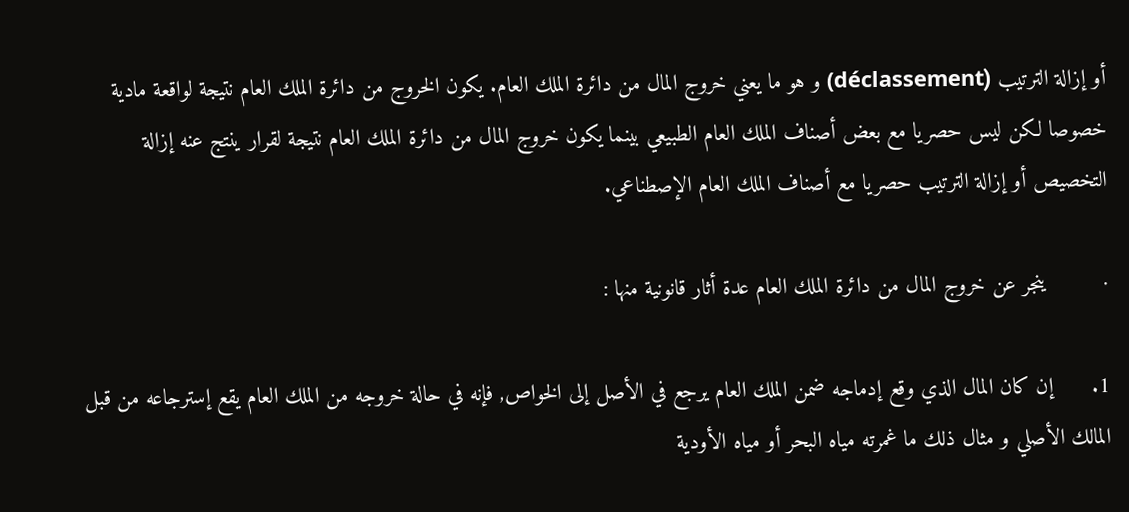أو إزالة الترتيب (déclassement) و هو ما يعني خروج المال من دائرة الملك العام. يكون الخروج من دائرة الملك العام نتيجة لواقعة مادية خصوصا لكن ليس حصريا مع بعض أصناف الملك العام الطبيعي بينما يكون خروج المال من دائرة الملك العام نتيجة لقرار ينتج عنه إزالة التخصيص أو إزالة الترتيب حصريا مع أصناف الملك العام الإصطناعي.

·         ينجر عن خروج المال من دائرة الملك العام عدة أثار قانونية منها :

1.      إن كان المال الذي وقع إدماجه ضمن الملك العام يرجع في الأصل إلى الخواص, فإنه في حالة خروجه من الملك العام يقع إسترجاعه من قبل المالك الأصلي و مثال ذلك ما غمرته مياه البحر أو مياه الأودية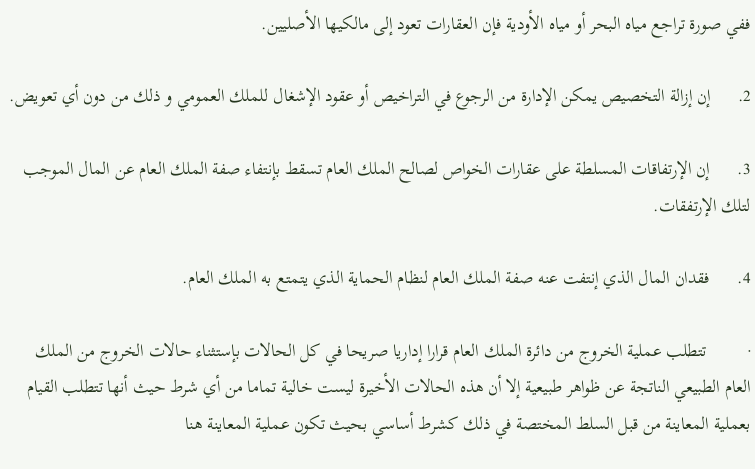ففي صورة تراجع مياه البحر أو مياه الأودية فإن العقارات تعود إلى مالكيها الأصليين.

2.      إن إزالة التخصيص يمكن الإدارة من الرجوع في التراخيص أو عقود الإشغال للملك العمومي و ذلك من دون أي تعويض.

3.      إن الإرتفاقات المسلطة على عقارات الخواص لصالح الملك العام تسقط بإنتفاء صفة الملك العام عن المال الموجب لتلك الإرتفقات.

4.      فقدان المال الذي إنتفت عنه صفة الملك العام لنظام الحماية الذي يتمتع به الملك العام.

·         تتطلب عملية الخروج من دائرة الملك العام قرارا إداريا صريحا في كل الحالات بإستثناء حالات الخروج من الملك العام الطبيعي الناتجة عن ظواهر طبيعية إلا أن هذه الحالات الأخيرة ليست خالية تماما من أي شرط حيث أنها تتطلب القيام بعملية المعاينة من قبل السلط المختصة في ذلك كشرط أساسي بحيث تكون عملية المعاينة هنا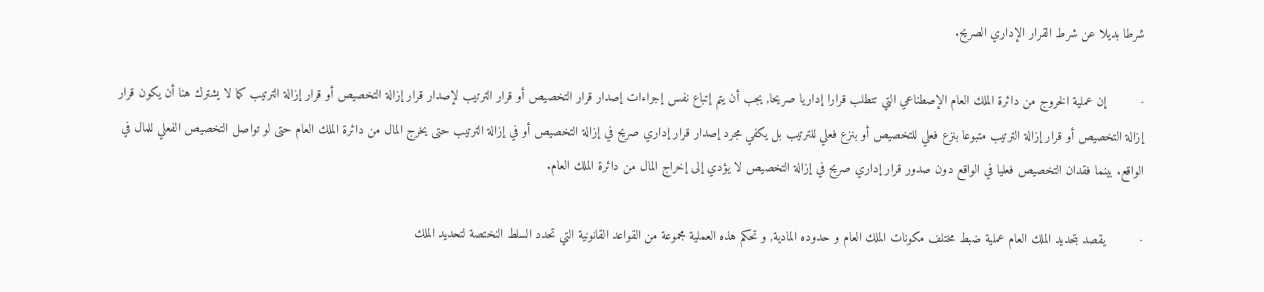شرطا بديلا عن شرط القرار الإداري الصريح.

·         إن عملية الخروج من دائرة الملك العام الإصطناعي التي تتطلب قرارا إداريا صريحا, يجب أن يتم إتباع نفس إجراءات إصدار قرار التخصيص أو قرار الترتيب لإصدار قرار إزالة التخصيص أو قرار إزالة الترتيب كما لا يشترك هنا أن يكون قرار إزالة التخصيص أو قرار إزالة الترتيب متبوعا بنزع فعلي للتخصيص أو بنزع فعلي للترتيب بل يكفي مجرد إصدار قرار إداري صريح في إزالة التخصيص أو في إزالة الترتيب حتى يخرج المال من دائرة الملك العام حتى لو تواصل التخصيص الفعلي للمال في الواقع. بينما فقدان التخصيص فعليا في الواقع دون صدور قرار إداري صريح في إزالة التخصيص لا يؤدي إلى إخراج المال من دائرة الملك العام.

·         يقصد بتحديد الملك العام عملية ضبط مختلف مكونات الملك العام و حدوده المادية, و تحكم هذه العملية مجموعة من القواعد القانونية التي تحدد السلط النختصة لتحديد الملك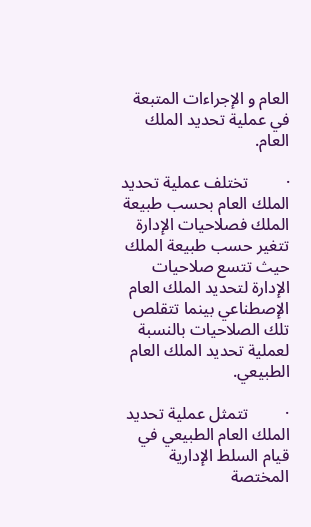العام و الإجراءات المتبعة في عملية تحديد الملك العام.

·         تختلف عملية تحديد الملك العام بحسب طبيعة الملك فصلاحيات الإدارة تتغير حسب طبيعة الملك حيث تتسع صلاحيات الإدارة لتحديد الملك العام الإصطناعي بينما تتقلص تلك الصلاحيات بالنسبة لعملية تحديد الملك العام الطبيعي.

·         تتمثل عملية تحديد الملك العام الطبيعي في قيام السلط الإدارية المختصة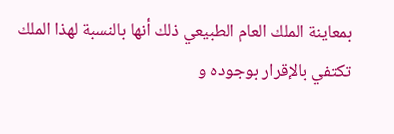بمعاينة الملك العام الطبيعي ذلك أنها بالنسبة لهذا الملك تكتفي بالإقرار بوجوده و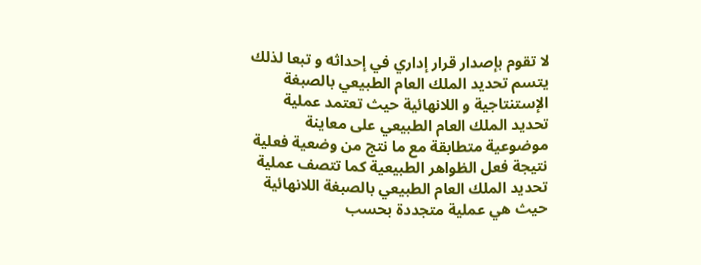لا تقوم بإصدار قرار إداري في إحداثه و تبعا لذلك يتسم تحديد الملك العام الطبيعي بالصبغة الإستنتاجية و اللانهائية حيث تعتمد عملية تحديد الملك العام الطبيعي على معاينة موضوعية متطابقة مع ما نتج من وضعية فعلية نتيجة فعل الظواهر الطبيعية كما تتصف عملية تحديد الملك العام الطبيعي بالصبغة اللانهائية حيث هي عملية متجددة بحسب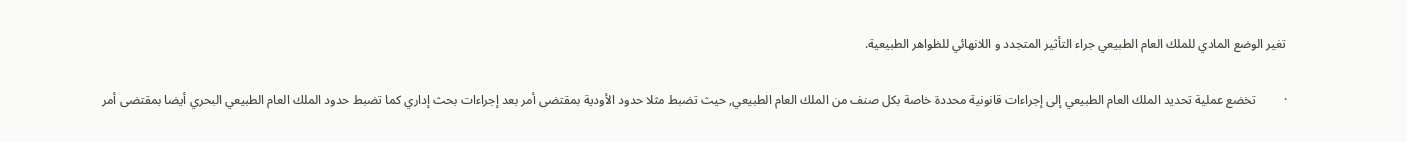تغير الوضع المادي للملك العام الطبيعي جراء التأثير المتجدد و اللانهائي للظواهر الطبيعية.

·         تخضع عملية تحديد الملك العام الطبيعي إلى إجراءات قانونية محددة خاصة بكل صنف من الملك العام الطبيعي, حيث تضبط مثلا حدود الأودية بمقتضى أمر بعد إجراءات بحث إداري كما تضبط حدود الملك العام الطبيعي البحري أيضا بمقتضى أمر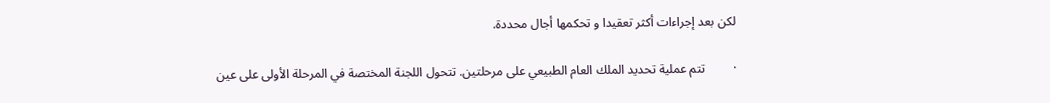لكن بعد إجراءات أكثر تعقيدا و تحكمها أجال محددة.

·         تتم عملية تحديد الملك العام الطبيعي على مرحلتين. تتحول اللجنة المختصة في المرحلة الأولى على عين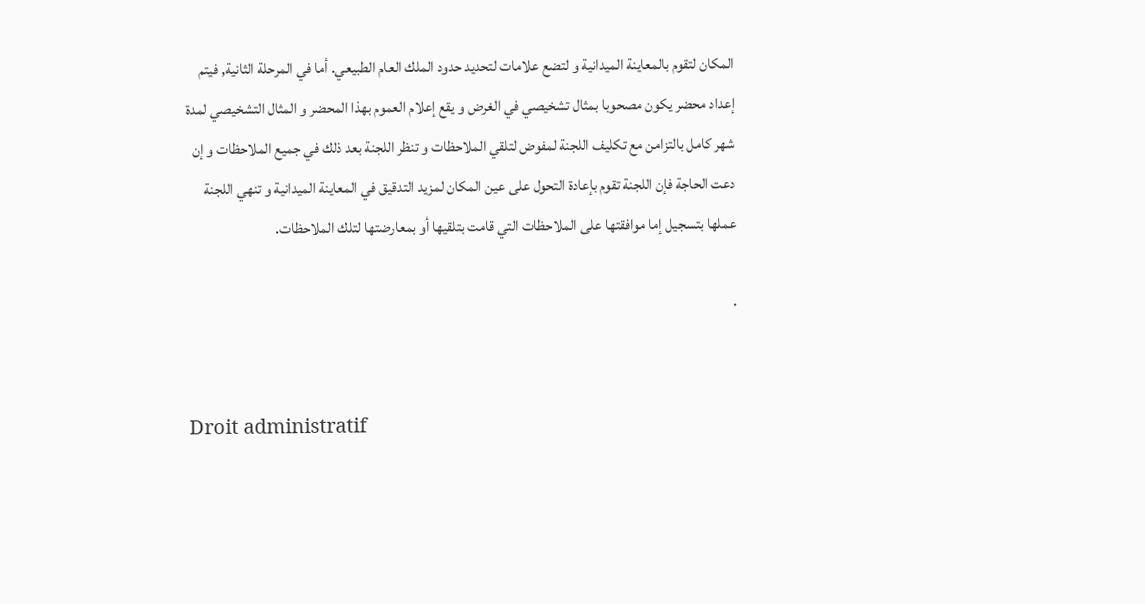المكان لتقوم بالمعاينة الميدانية و لتضع علامات لتحديد حدود الملك العام الطبيعي. أما في المرحلة الثانية, فيتم إعداد محضر يكون مصحوبا بمثال تشخيصي في الغرض و يقع إعلام العموم بهذا المحضر و المثال التشخيصي لمدة شهر كامل بالتزامن مع تكليف اللجنة لمفوض لتلقي الملاحظات و تنظر اللجنة بعد ذلك في جميع الملاحظات و إن دعت الحاجة فإن اللجنة تقوم بإعادة التحول على عين المكان لمزيد التدقيق في المعاينة الميدانية و تنهي اللجنة عملها بتسجيل إما موافقتها على الملاحظات التي قامت بتلقيها أو بمعارضتها لتلك الملاحظات.

·


Droit administratif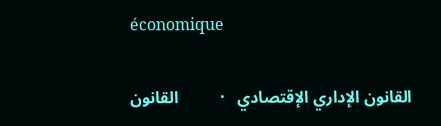économique

القانون الإداري الإقتصادي   ·          القانون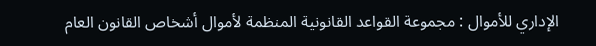الإداري للأموال : مجموعة القواعد القانونية المنظمة لأموال أشخاص القانون العام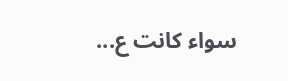سواء كانت ع...